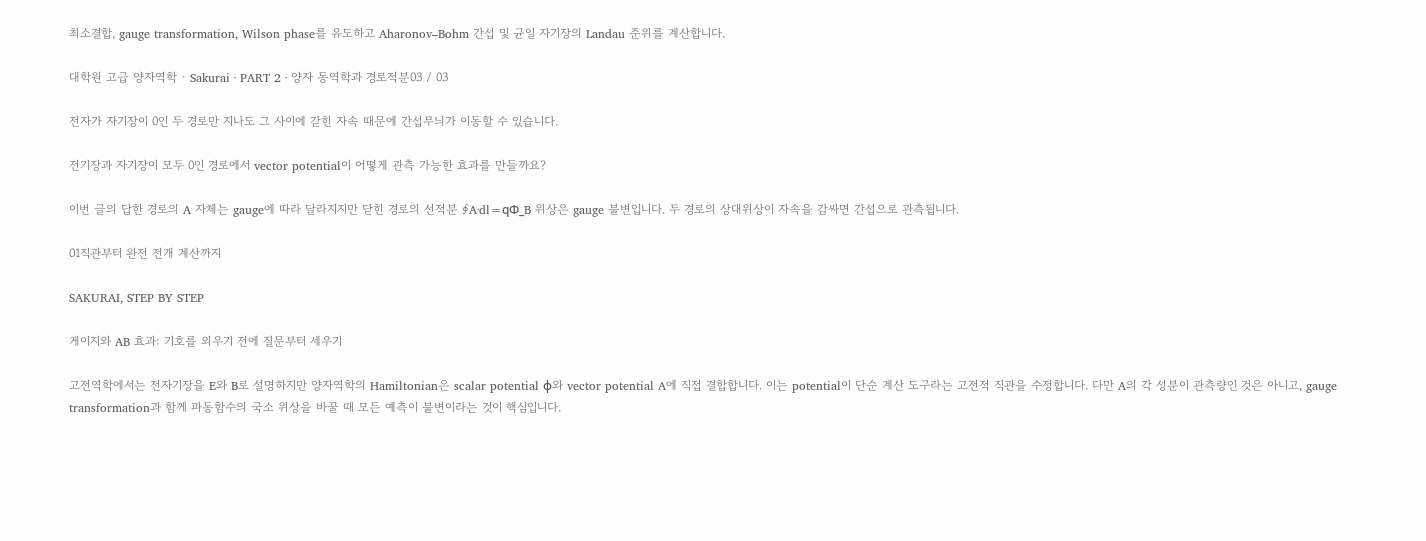최소결합, gauge transformation, Wilson phase를 유도하고 Aharonov–Bohm 간섭 및 균일 자기장의 Landau 준위를 계산합니다.

대학원 고급 양자역학 · Sakurai · PART 2 · 양자 동역학과 경로적분03 / 03

전자가 자기장이 0인 두 경로만 지나도 그 사이에 갇힌 자속 때문에 간섭무늬가 이동할 수 있습니다.

전기장과 자기장이 모두 0인 경로에서 vector potential이 어떻게 관측 가능한 효과를 만들까요?

이번 글의 답한 경로의 A 자체는 gauge에 따라 달라지지만 닫힌 경로의 선적분 ∮A·dl=qΦ_B 위상은 gauge 불변입니다. 두 경로의 상대위상이 자속을 감싸면 간섭으로 관측됩니다.

01직관부터 완전 전개 계산까지

SAKURAI, STEP BY STEP

게이지와 AB 효과: 기호를 외우기 전에 질문부터 세우기

고전역학에서는 전자기장을 E와 B로 설명하지만 양자역학의 Hamiltonian은 scalar potential φ와 vector potential A에 직접 결합합니다. 이는 potential이 단순 계산 도구라는 고전적 직관을 수정합니다. 다만 A의 각 성분이 관측량인 것은 아니고, gauge transformation과 함께 파동함수의 국소 위상을 바꿀 때 모든 예측이 불변이라는 것이 핵심입니다.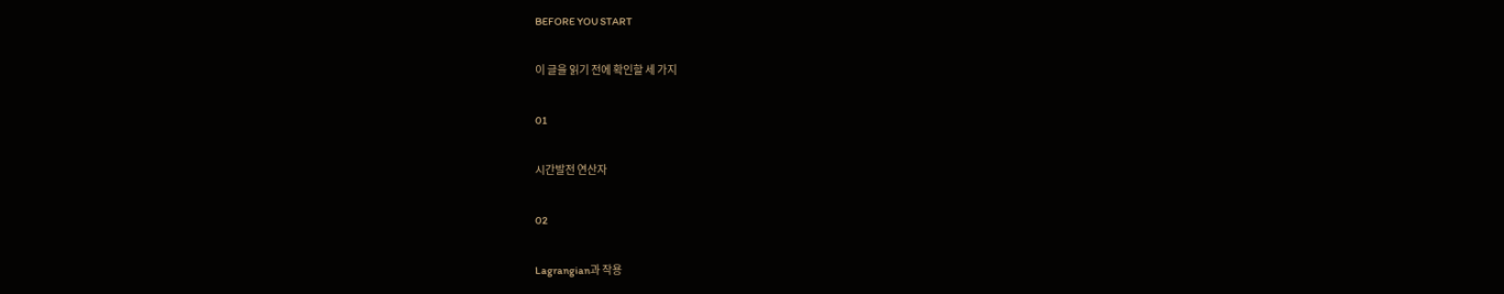BEFORE YOU START

이 글을 읽기 전에 확인할 세 가지

01

시간발전 연산자

02

Lagrangian과 작용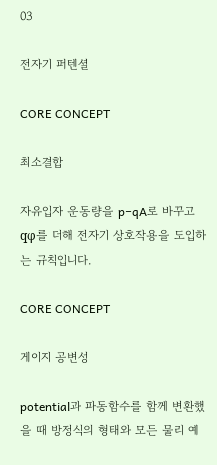03

전자기 퍼텐셜

CORE CONCEPT

최소결합

자유입자 운동량을 p−qA로 바꾸고 qφ를 더해 전자기 상호작용을 도입하는 규칙입니다.

CORE CONCEPT

게이지 공변성

potential과 파동함수를 함께 변환했을 때 방정식의 형태와 모든 물리 예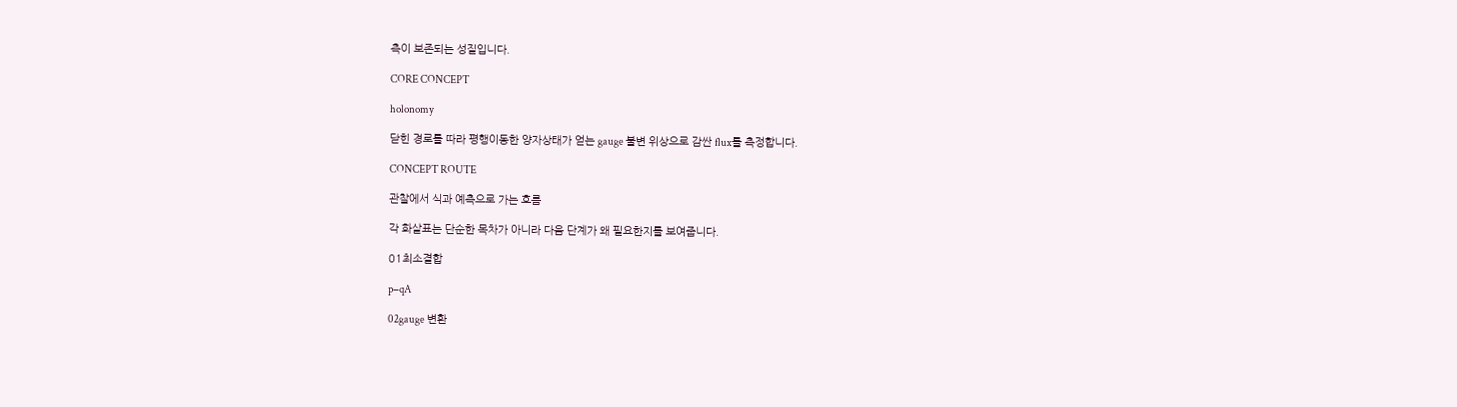측이 보존되는 성질입니다.

CORE CONCEPT

holonomy

닫힌 경로를 따라 평행이동한 양자상태가 얻는 gauge 불변 위상으로 감싼 flux를 측정합니다.

CONCEPT ROUTE

관찰에서 식과 예측으로 가는 흐름

각 화살표는 단순한 목차가 아니라 다음 단계가 왜 필요한지를 보여줍니다.

01최소결합

p−qA

02gauge 변환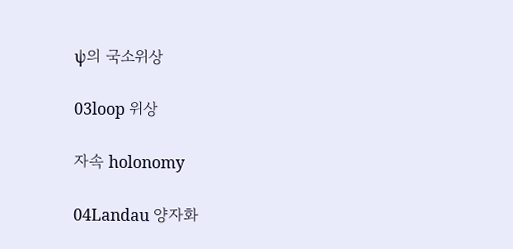ψ의 국소위상

03loop 위상

자속 holonomy

04Landau 양자화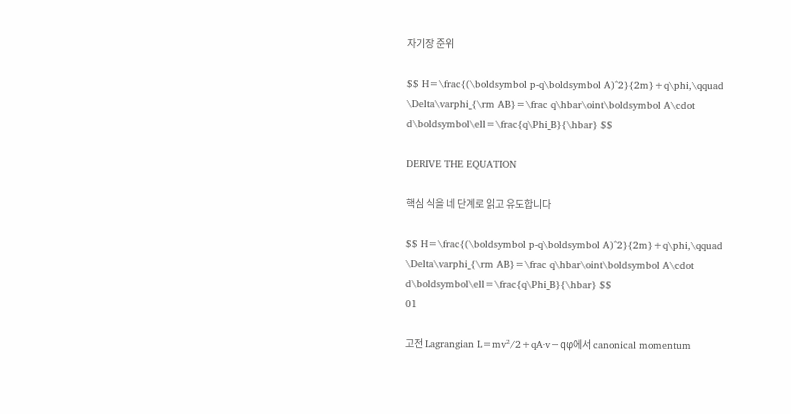자기장 준위

$$ H=\frac{(\boldsymbol p-q\boldsymbol A)^2}{2m}+q\phi,\qquad \Delta\varphi_{\rm AB}=\frac q\hbar\oint\boldsymbol A\cdot d\boldsymbol\ell=\frac{q\Phi_B}{\hbar} $$

DERIVE THE EQUATION

핵심 식을 네 단계로 읽고 유도합니다

$$ H=\frac{(\boldsymbol p-q\boldsymbol A)^2}{2m}+q\phi,\qquad \Delta\varphi_{\rm AB}=\frac q\hbar\oint\boldsymbol A\cdot d\boldsymbol\ell=\frac{q\Phi_B}{\hbar} $$
01

고전 Lagrangian L=mv²/2+qA·v−qφ에서 canonical momentum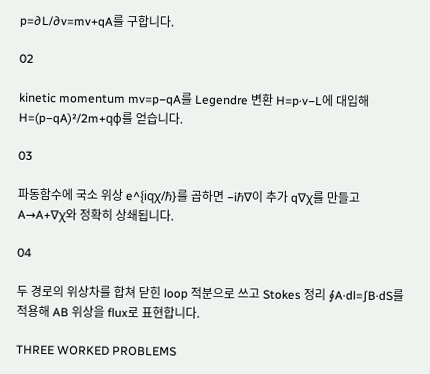p=∂L/∂v=mv+qA를 구합니다.

02

kinetic momentum mv=p−qA를 Legendre 변환 H=p·v−L에 대입해 H=(p−qA)²/2m+qφ를 얻습니다.

03

파동함수에 국소 위상 e^{iqχ/ℏ}를 곱하면 −iℏ∇이 추가 q∇χ를 만들고 A→A+∇χ와 정확히 상쇄됩니다.

04

두 경로의 위상차를 합쳐 닫힌 loop 적분으로 쓰고 Stokes 정리 ∮A·dl=∫B·dS를 적용해 AB 위상을 flux로 표현합니다.

THREE WORKED PROBLEMS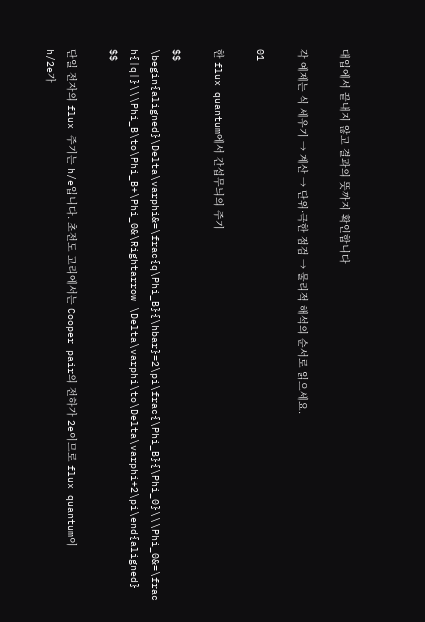대입에서 끝내지 않고 결과의 뜻까지 확인합니다

각 예제는 식 세우기 → 계산 → 단위·극한 점검 → 물리적 해석의 순서로 읽으세요.

01

한 flux quantum에서 간섭무늬의 주기

$$ \begin{aligned}\Delta\varphi&=\frac{q\Phi_B}{\hbar}=2\pi\frac{\Phi_B}{\Phi_0}\\\Phi_0&=\frac h{|q|}\\\Phi_B\to\Phi_B+\Phi_0&\Rightarrow \Delta\varphi\to\Delta\varphi+2\pi\end{aligned} $$

단일 전자의 flux 주기는 h/e입니다. 초전도 고리에서는 Cooper pair의 전하가 2e이므로 flux quantum이 h/2e가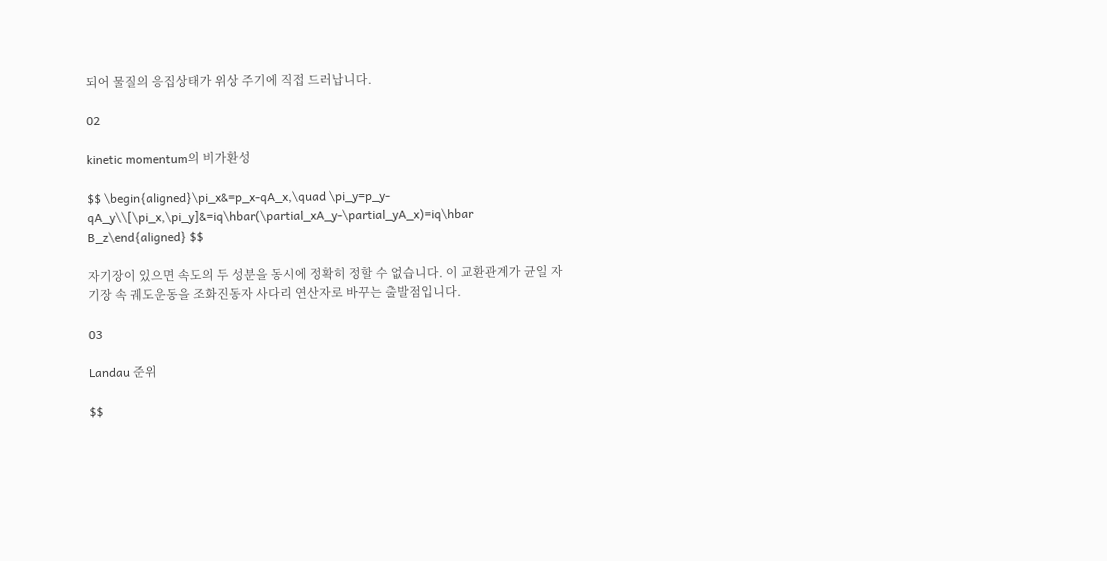되어 물질의 응집상태가 위상 주기에 직접 드러납니다.

02

kinetic momentum의 비가환성

$$ \begin{aligned}\pi_x&=p_x-qA_x,\quad \pi_y=p_y-qA_y\\[\pi_x,\pi_y]&=iq\hbar(\partial_xA_y-\partial_yA_x)=iq\hbar B_z\end{aligned} $$

자기장이 있으면 속도의 두 성분을 동시에 정확히 정할 수 없습니다. 이 교환관계가 균일 자기장 속 궤도운동을 조화진동자 사다리 연산자로 바꾸는 출발점입니다.

03

Landau 준위

$$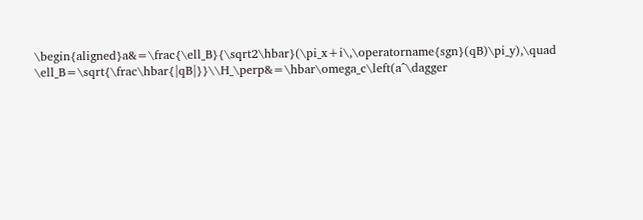\begin{aligned}a&=\frac{\ell_B}{\sqrt2\hbar}(\pi_x+i\,\operatorname{sgn}(qB)\pi_y),\quad \ell_B=\sqrt{\frac\hbar{|qB|}}\\H_\perp&=\hbar\omega_c\left(a^\dagger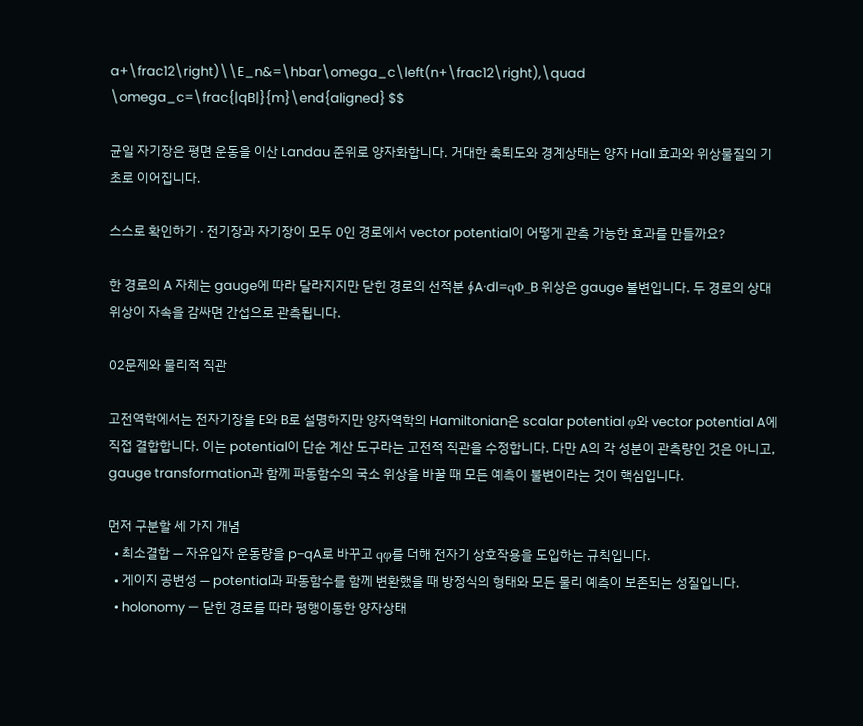a+\frac12\right)\\E_n&=\hbar\omega_c\left(n+\frac12\right),\quad \omega_c=\frac{|qB|}{m}\end{aligned} $$

균일 자기장은 평면 운동을 이산 Landau 준위로 양자화합니다. 거대한 축퇴도와 경계상태는 양자 Hall 효과와 위상물질의 기초로 이어집니다.

스스로 확인하기 · 전기장과 자기장이 모두 0인 경로에서 vector potential이 어떻게 관측 가능한 효과를 만들까요?

한 경로의 A 자체는 gauge에 따라 달라지지만 닫힌 경로의 선적분 ∮A·dl=qΦ_B 위상은 gauge 불변입니다. 두 경로의 상대위상이 자속을 감싸면 간섭으로 관측됩니다.

02문제와 물리적 직관

고전역학에서는 전자기장을 E와 B로 설명하지만 양자역학의 Hamiltonian은 scalar potential φ와 vector potential A에 직접 결합합니다. 이는 potential이 단순 계산 도구라는 고전적 직관을 수정합니다. 다만 A의 각 성분이 관측량인 것은 아니고, gauge transformation과 함께 파동함수의 국소 위상을 바꿀 때 모든 예측이 불변이라는 것이 핵심입니다.

먼저 구분할 세 가지 개념
  • 최소결합 — 자유입자 운동량을 p−qA로 바꾸고 qφ를 더해 전자기 상호작용을 도입하는 규칙입니다.
  • 게이지 공변성 — potential과 파동함수를 함께 변환했을 때 방정식의 형태와 모든 물리 예측이 보존되는 성질입니다.
  • holonomy — 닫힌 경로를 따라 평행이동한 양자상태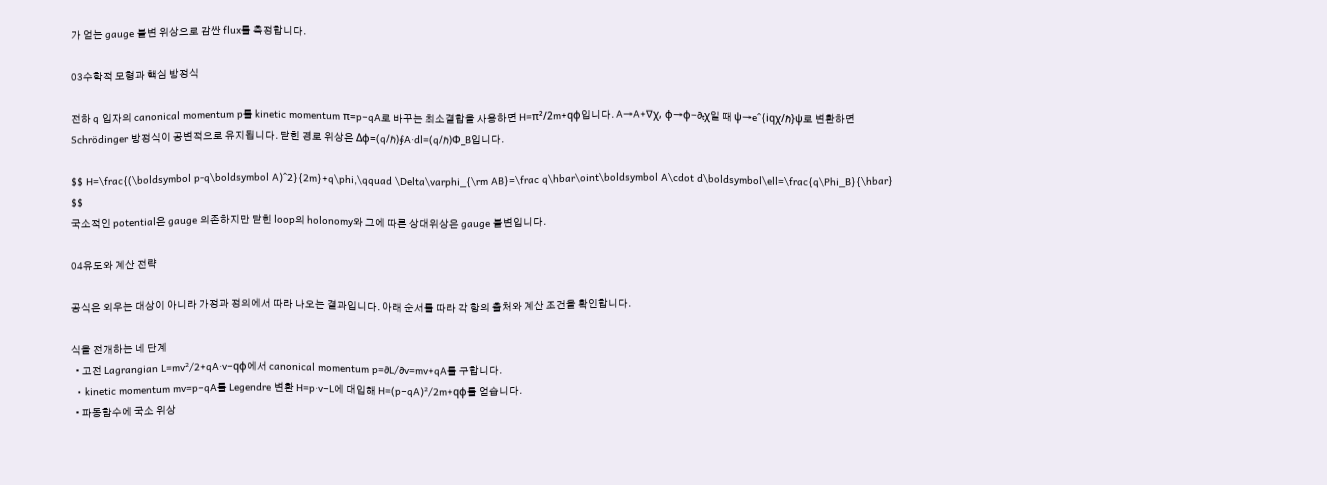가 얻는 gauge 불변 위상으로 감싼 flux를 측정합니다.

03수학적 모형과 핵심 방정식

전하 q 입자의 canonical momentum p를 kinetic momentum π=p−qA로 바꾸는 최소결합을 사용하면 H=π²/2m+qφ입니다. A→A+∇χ, φ→φ−∂ₜχ일 때 ψ→e^{iqχ/ℏ}ψ로 변환하면 Schrödinger 방정식이 공변적으로 유지됩니다. 닫힌 경로 위상은 Δϕ=(q/ℏ)∮A·dl=(q/ℏ)Φ_B입니다.

$$ H=\frac{(\boldsymbol p-q\boldsymbol A)^2}{2m}+q\phi,\qquad \Delta\varphi_{\rm AB}=\frac q\hbar\oint\boldsymbol A\cdot d\boldsymbol\ell=\frac{q\Phi_B}{\hbar} $$
국소적인 potential은 gauge 의존하지만 닫힌 loop의 holonomy와 그에 따른 상대위상은 gauge 불변입니다.

04유도와 계산 전략

공식은 외우는 대상이 아니라 가정과 정의에서 따라 나오는 결과입니다. 아래 순서를 따라 각 항의 출처와 계산 조건을 확인합니다.

식을 전개하는 네 단계
  • 고전 Lagrangian L=mv²/2+qA·v−qφ에서 canonical momentum p=∂L/∂v=mv+qA를 구합니다.
  • kinetic momentum mv=p−qA를 Legendre 변환 H=p·v−L에 대입해 H=(p−qA)²/2m+qφ를 얻습니다.
  • 파동함수에 국소 위상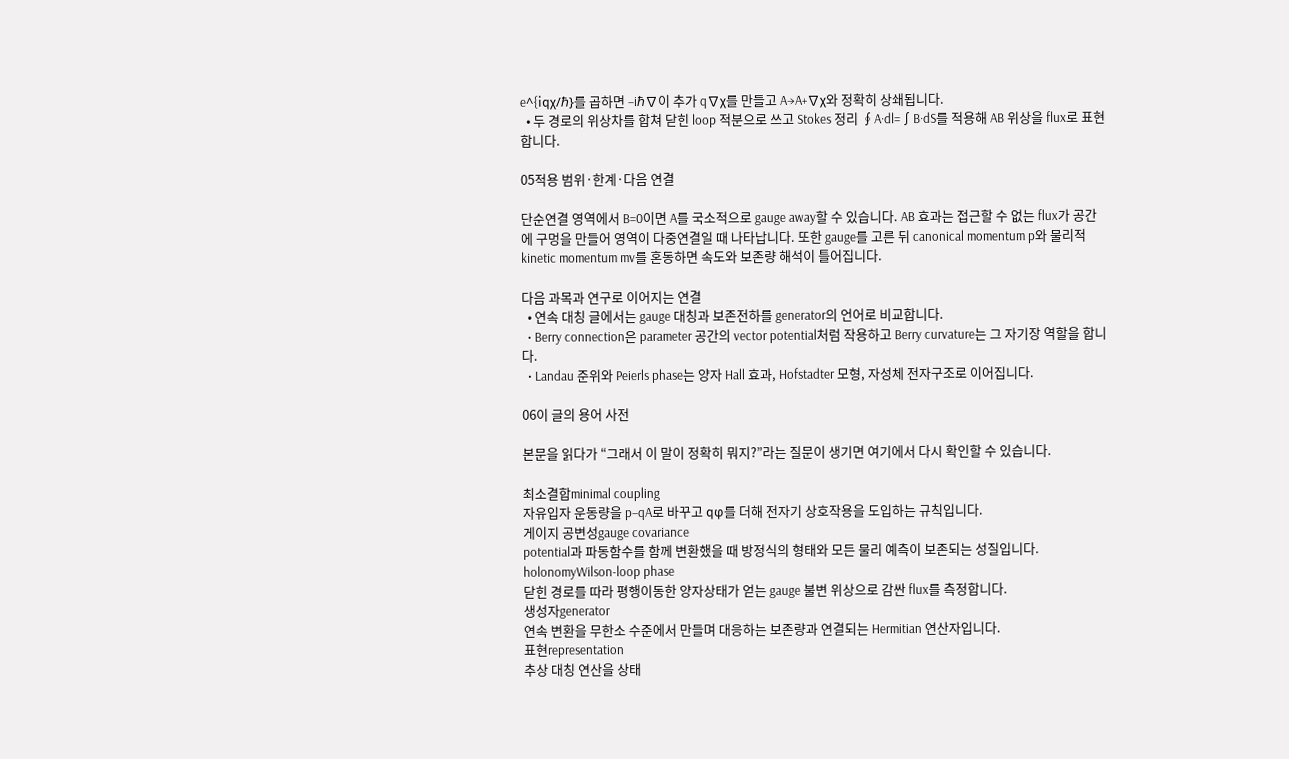e^{iqχ/ℏ}를 곱하면 −iℏ∇이 추가 q∇χ를 만들고 A→A+∇χ와 정확히 상쇄됩니다.
  • 두 경로의 위상차를 합쳐 닫힌 loop 적분으로 쓰고 Stokes 정리 ∮A·dl=∫B·dS를 적용해 AB 위상을 flux로 표현합니다.

05적용 범위·한계·다음 연결

단순연결 영역에서 B=0이면 A를 국소적으로 gauge away할 수 있습니다. AB 효과는 접근할 수 없는 flux가 공간에 구멍을 만들어 영역이 다중연결일 때 나타납니다. 또한 gauge를 고른 뒤 canonical momentum p와 물리적 kinetic momentum mv를 혼동하면 속도와 보존량 해석이 틀어집니다.

다음 과목과 연구로 이어지는 연결
  • 연속 대칭 글에서는 gauge 대칭과 보존전하를 generator의 언어로 비교합니다.
  • Berry connection은 parameter 공간의 vector potential처럼 작용하고 Berry curvature는 그 자기장 역할을 합니다.
  • Landau 준위와 Peierls phase는 양자 Hall 효과, Hofstadter 모형, 자성체 전자구조로 이어집니다.

06이 글의 용어 사전

본문을 읽다가 “그래서 이 말이 정확히 뭐지?”라는 질문이 생기면 여기에서 다시 확인할 수 있습니다.

최소결합minimal coupling
자유입자 운동량을 p−qA로 바꾸고 qφ를 더해 전자기 상호작용을 도입하는 규칙입니다.
게이지 공변성gauge covariance
potential과 파동함수를 함께 변환했을 때 방정식의 형태와 모든 물리 예측이 보존되는 성질입니다.
holonomyWilson-loop phase
닫힌 경로를 따라 평행이동한 양자상태가 얻는 gauge 불변 위상으로 감싼 flux를 측정합니다.
생성자generator
연속 변환을 무한소 수준에서 만들며 대응하는 보존량과 연결되는 Hermitian 연산자입니다.
표현representation
추상 대칭 연산을 상태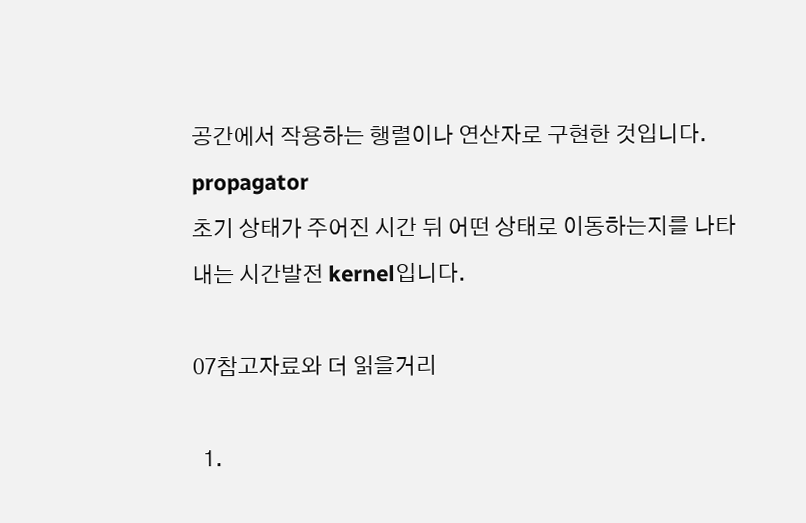공간에서 작용하는 행렬이나 연산자로 구현한 것입니다.
propagator
초기 상태가 주어진 시간 뒤 어떤 상태로 이동하는지를 나타내는 시간발전 kernel입니다.

07참고자료와 더 읽을거리

  1.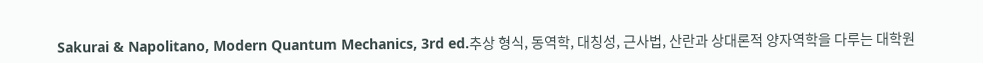Sakurai & Napolitano, Modern Quantum Mechanics, 3rd ed.추상 형식, 동역학, 대칭성, 근사법, 산란과 상대론적 양자역학을 다루는 대학원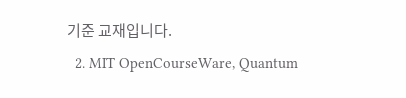기준 교재입니다.
  2. MIT OpenCourseWare, Quantum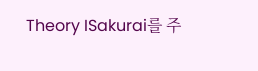Theory ISakurai를 주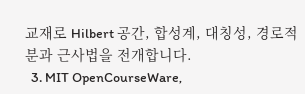교재로 Hilbert 공간, 합성계, 대칭성, 경로적분과 근사법을 전개합니다.
  3. MIT OpenCourseWare,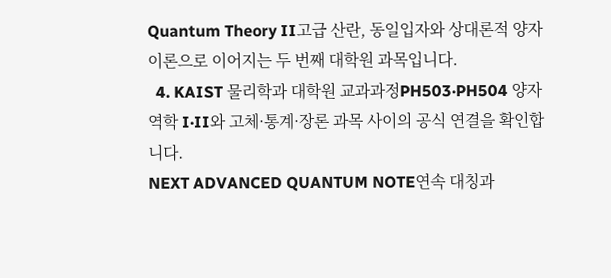Quantum Theory II고급 산란, 동일입자와 상대론적 양자이론으로 이어지는 두 번째 대학원 과목입니다.
  4. KAIST 물리학과 대학원 교과과정PH503·PH504 양자역학 I·II와 고체·통계·장론 과목 사이의 공식 연결을 확인합니다.
NEXT ADVANCED QUANTUM NOTE연속 대칭과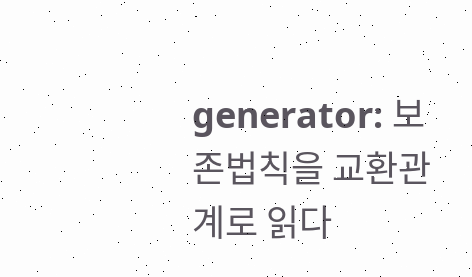generator: 보존법칙을 교환관계로 읽다